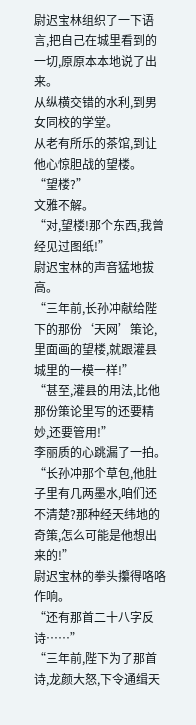尉迟宝林组织了一下语言,把自己在城里看到的一切,原原本本地说了出来。
从纵横交错的水利,到男女同校的学堂。
从老有所乐的茶馆,到让他心惊胆战的望楼。
“望楼?”
文雅不解。
“对,望楼!那个东西,我曾经见过图纸!”
尉迟宝林的声音猛地拔高。
“三年前,长孙冲献给陛下的那份‘天网’策论,里面画的望楼,就跟灌县城里的一模一样!”
“甚至,灌县的用法,比他那份策论里写的还要精妙,还要管用!”
李丽质的心跳漏了一拍。
“长孙冲那个草包,他肚子里有几两墨水,咱们还不清楚?那种经天纬地的奇策,怎么可能是他想出来的!”
尉迟宝林的拳头攥得咯咯作响。
“还有那首二十八字反诗……”
“三年前,陛下为了那首诗,龙颜大怒,下令通缉天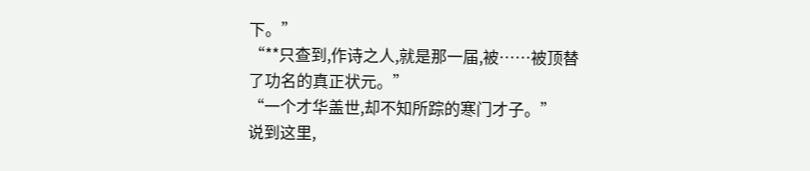下。”
“**只查到,作诗之人,就是那一届,被……被顶替了功名的真正状元。”
“一个才华盖世,却不知所踪的寒门才子。”
说到这里,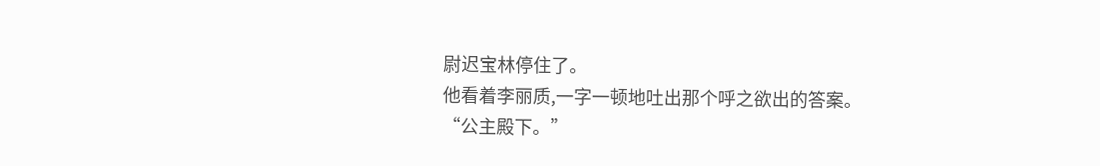尉迟宝林停住了。
他看着李丽质,一字一顿地吐出那个呼之欲出的答案。
“公主殿下。”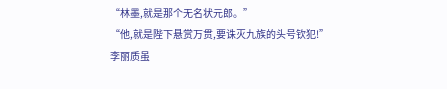“林墨,就是那个无名状元郎。”
“他,就是陛下悬赏万贯,要诛灭九族的头号钦犯!”
李丽质虽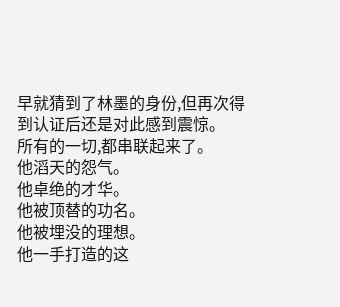早就猜到了林墨的身份,但再次得到认证后还是对此感到震惊。
所有的一切,都串联起来了。
他滔天的怨气。
他卓绝的才华。
他被顶替的功名。
他被埋没的理想。
他一手打造的这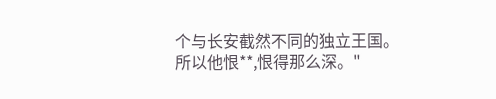个与长安截然不同的独立王国。
所以他恨**,恨得那么深。"